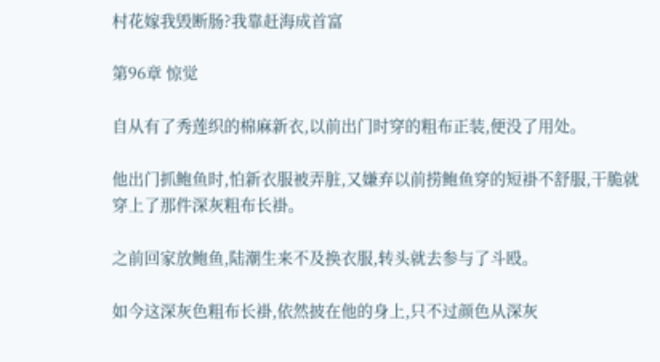村花嫁我毁断肠?我靠赶海成首富

第96章 惊觉

自从有了秀莲织的棉麻新衣,以前出门时穿的粗布正装,便没了用处。

他出门抓鲍鱼时,怕新衣服被弄脏,又嫌弃以前捞鲍鱼穿的短褂不舒服,干脆就穿上了那件深灰粗布长褂。

之前回家放鲍鱼,陆潮生来不及换衣服,转头就去参与了斗殴。

如今这深灰色粗布长褂,依然披在他的身上,只不过颜色从深灰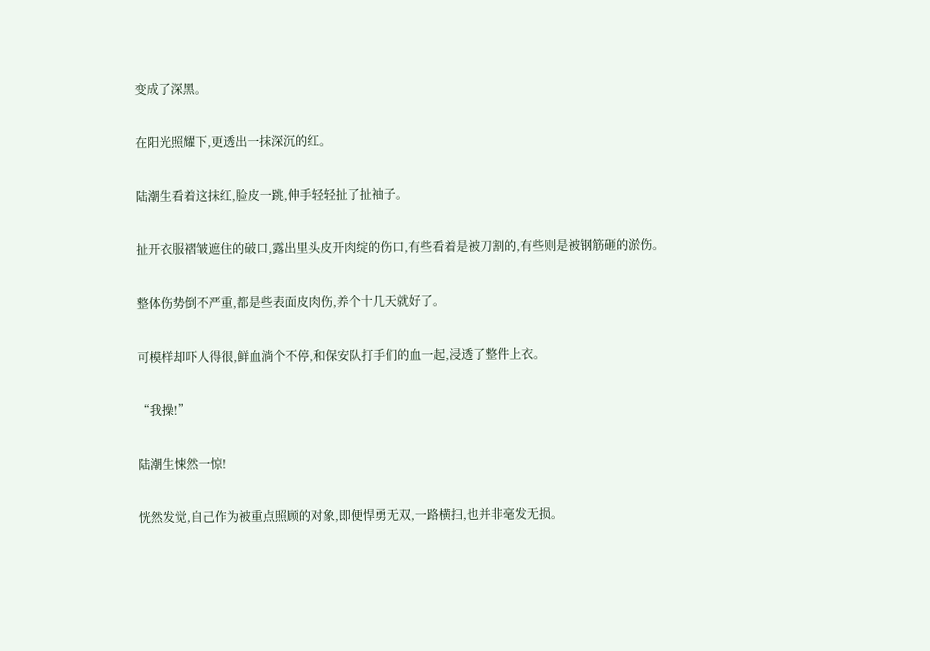变成了深黑。

在阳光照耀下,更透出一抹深沉的红。

陆潮生看着这抹红,脸皮一跳,伸手轻轻扯了扯袖子。

扯开衣服褶皱遮住的破口,露出里头皮开肉绽的伤口,有些看着是被刀割的,有些则是被钢筋砸的淤伤。

整体伤势倒不严重,都是些表面皮肉伤,养个十几天就好了。

可模样却吓人得很,鲜血淌个不停,和保安队打手们的血一起,浸透了整件上衣。

“我操!”

陆潮生悚然一惊!

恍然发觉,自己作为被重点照顾的对象,即便悍勇无双,一路横扫,也并非毫发无损。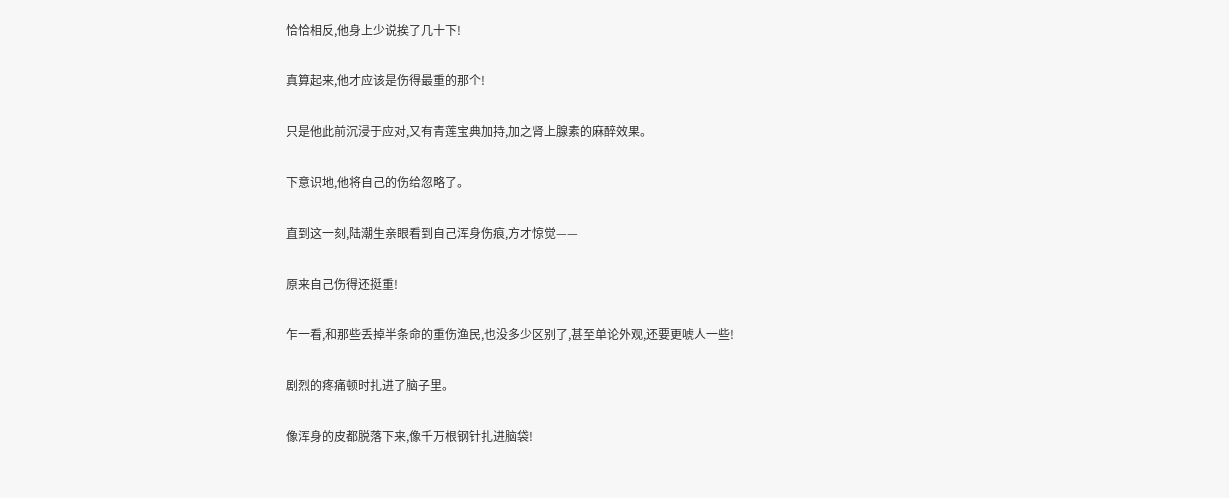恰恰相反,他身上少说挨了几十下!

真算起来,他才应该是伤得最重的那个!

只是他此前沉浸于应对,又有青莲宝典加持,加之肾上腺素的麻醉效果。

下意识地,他将自己的伤给忽略了。

直到这一刻,陆潮生亲眼看到自己浑身伤痕,方才惊觉——

原来自己伤得还挺重!

乍一看,和那些丢掉半条命的重伤渔民,也没多少区别了,甚至单论外观,还要更唬人一些!

剧烈的疼痛顿时扎进了脑子里。

像浑身的皮都脱落下来,像千万根钢针扎进脑袋!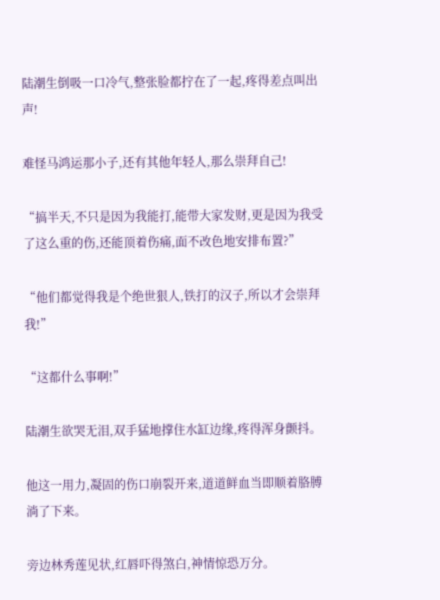陆潮生倒吸一口冷气,整张脸都拧在了一起,疼得差点叫出声!

难怪马鸿运那小子,还有其他年轻人,那么崇拜自己!

“搞半天,不只是因为我能打,能带大家发财,更是因为我受了这么重的伤,还能顶着伤痛,面不改色地安排布置?”

“他们都觉得我是个绝世狠人,铁打的汉子,所以才会崇拜我!”

“这都什么事啊!”

陆潮生欲哭无泪,双手猛地撑住水缸边缘,疼得浑身颤抖。

他这一用力,凝固的伤口崩裂开来,道道鲜血当即顺着胳膊淌了下来。

旁边林秀莲见状,红唇吓得煞白,神情惊恐万分。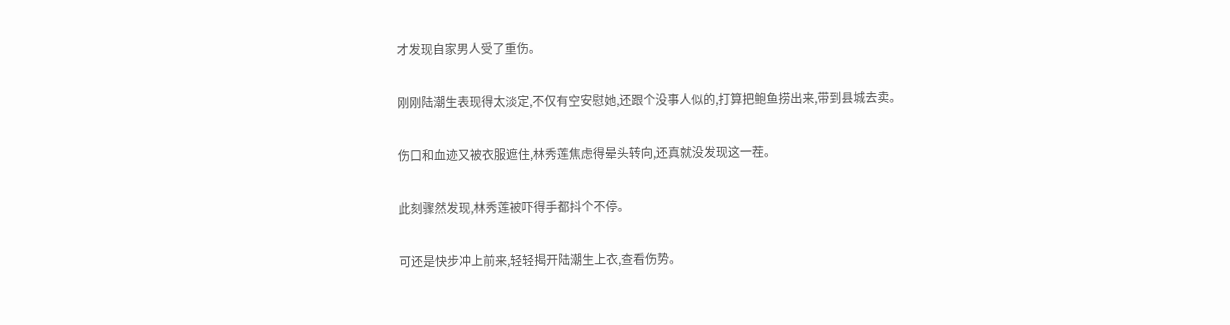才发现自家男人受了重伤。

刚刚陆潮生表现得太淡定,不仅有空安慰她,还跟个没事人似的,打算把鲍鱼捞出来,带到县城去卖。

伤口和血迹又被衣服遮住,林秀莲焦虑得晕头转向,还真就没发现这一茬。

此刻骤然发现,林秀莲被吓得手都抖个不停。

可还是快步冲上前来,轻轻揭开陆潮生上衣,查看伤势。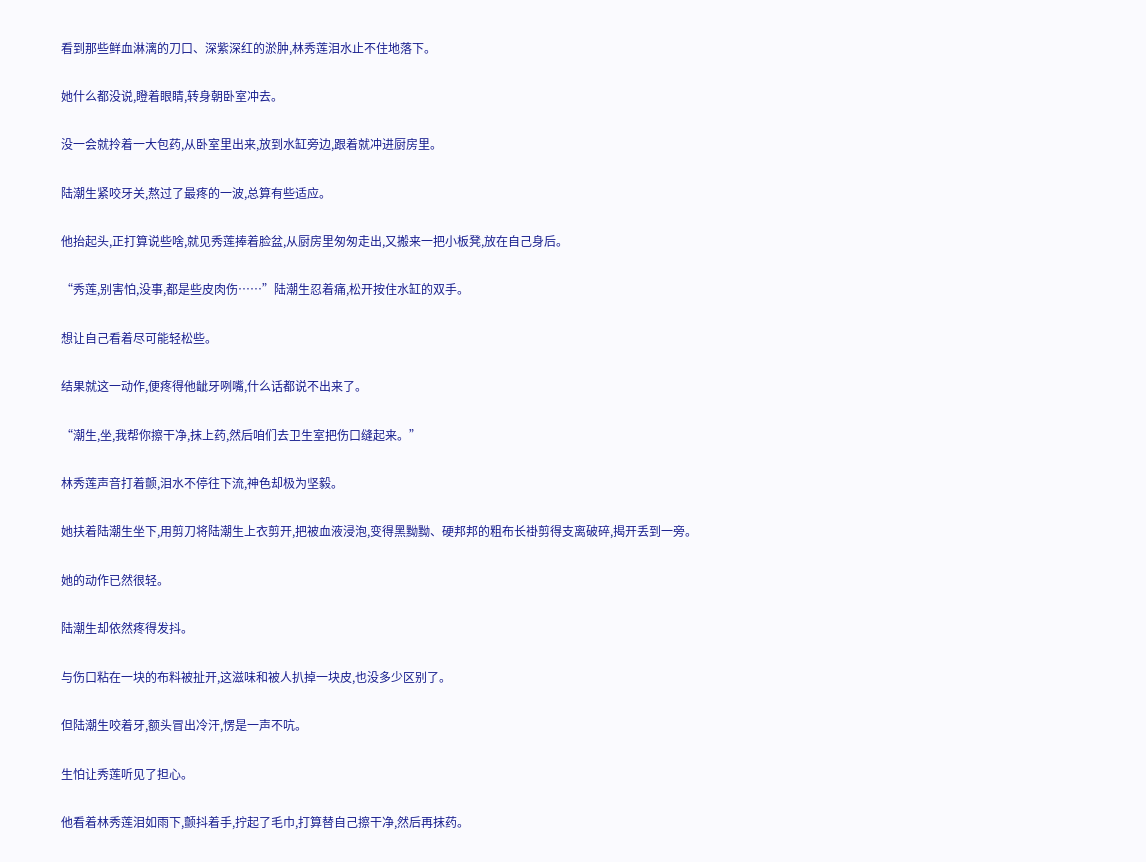看到那些鲜血淋漓的刀口、深紫深红的淤肿,林秀莲泪水止不住地落下。

她什么都没说,瞪着眼睛,转身朝卧室冲去。

没一会就拎着一大包药,从卧室里出来,放到水缸旁边,跟着就冲进厨房里。

陆潮生紧咬牙关,熬过了最疼的一波,总算有些适应。

他抬起头,正打算说些啥,就见秀莲捧着脸盆,从厨房里匆匆走出,又搬来一把小板凳,放在自己身后。

“秀莲,别害怕,没事,都是些皮肉伤……”陆潮生忍着痛,松开按住水缸的双手。

想让自己看着尽可能轻松些。

结果就这一动作,便疼得他龇牙咧嘴,什么话都说不出来了。

“潮生,坐,我帮你擦干净,抹上药,然后咱们去卫生室把伤口缝起来。”

林秀莲声音打着颤,泪水不停往下流,神色却极为坚毅。

她扶着陆潮生坐下,用剪刀将陆潮生上衣剪开,把被血液浸泡,变得黑黝黝、硬邦邦的粗布长褂剪得支离破碎,揭开丢到一旁。

她的动作已然很轻。

陆潮生却依然疼得发抖。

与伤口粘在一块的布料被扯开,这滋味和被人扒掉一块皮,也没多少区别了。

但陆潮生咬着牙,额头冒出冷汗,愣是一声不吭。

生怕让秀莲听见了担心。

他看着林秀莲泪如雨下,颤抖着手,拧起了毛巾,打算替自己擦干净,然后再抹药。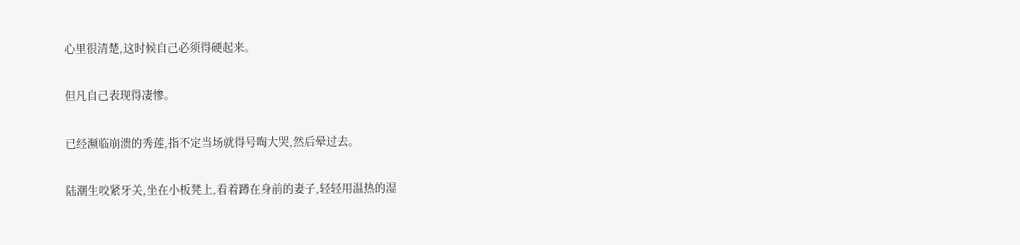心里很清楚,这时候自己必须得硬起来。

但凡自己表现得凄惨。

已经濒临崩溃的秀莲,指不定当场就得号啕大哭,然后晕过去。

陆潮生咬紧牙关,坐在小板凳上,看着蹲在身前的妻子,轻轻用温热的湿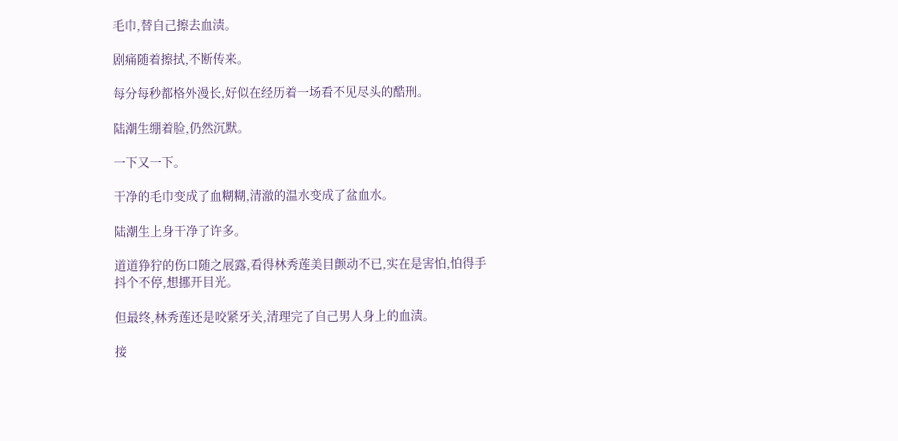毛巾,替自己擦去血渍。

剧痛随着擦拭,不断传来。

每分每秒都格外漫长,好似在经历着一场看不见尽头的酷刑。

陆潮生绷着脸,仍然沉默。

一下又一下。

干净的毛巾变成了血糊糊,清澈的温水变成了盆血水。

陆潮生上身干净了许多。

道道狰狞的伤口随之展露,看得林秀莲美目颤动不已,实在是害怕,怕得手抖个不停,想挪开目光。

但最终,林秀莲还是咬紧牙关,清理完了自己男人身上的血渍。

接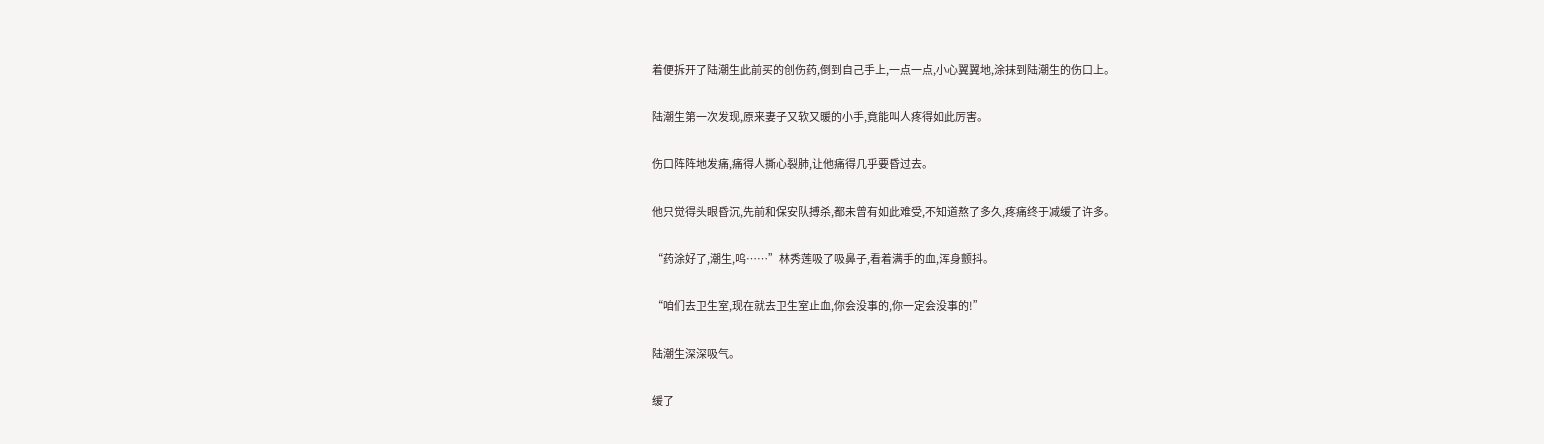着便拆开了陆潮生此前买的创伤药,倒到自己手上,一点一点,小心翼翼地,涂抹到陆潮生的伤口上。

陆潮生第一次发现,原来妻子又软又暖的小手,竟能叫人疼得如此厉害。

伤口阵阵地发痛,痛得人撕心裂肺,让他痛得几乎要昏过去。

他只觉得头眼昏沉,先前和保安队搏杀,都未曾有如此难受,不知道熬了多久,疼痛终于减缓了许多。

“药涂好了,潮生,呜……”林秀莲吸了吸鼻子,看着满手的血,浑身颤抖。

“咱们去卫生室,现在就去卫生室止血,你会没事的,你一定会没事的!”

陆潮生深深吸气。

缓了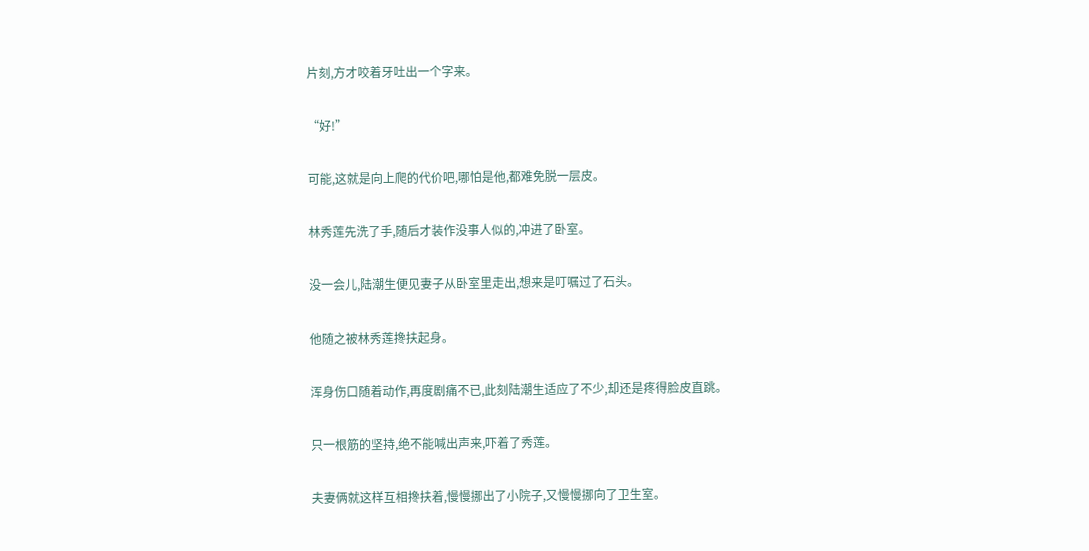片刻,方才咬着牙吐出一个字来。

“好!”

可能,这就是向上爬的代价吧,哪怕是他,都难免脱一层皮。

林秀莲先洗了手,随后才装作没事人似的,冲进了卧室。

没一会儿,陆潮生便见妻子从卧室里走出,想来是叮嘱过了石头。

他随之被林秀莲搀扶起身。

浑身伤口随着动作,再度剧痛不已,此刻陆潮生适应了不少,却还是疼得脸皮直跳。

只一根筋的坚持,绝不能喊出声来,吓着了秀莲。

夫妻俩就这样互相搀扶着,慢慢挪出了小院子,又慢慢挪向了卫生室。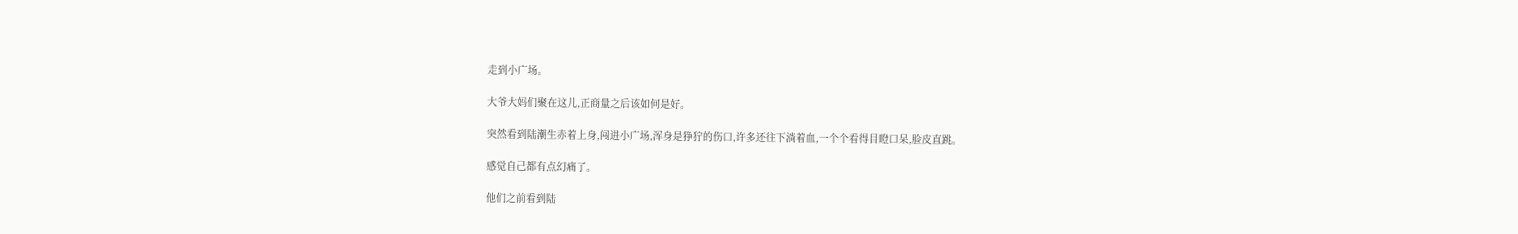走到小广场。

大爷大妈们聚在这儿,正商量之后该如何是好。

突然看到陆潮生赤着上身,闯进小广场,浑身是狰狞的伤口,许多还往下淌着血,一个个看得目瞪口呆,脸皮直跳。

感觉自己都有点幻痛了。

他们之前看到陆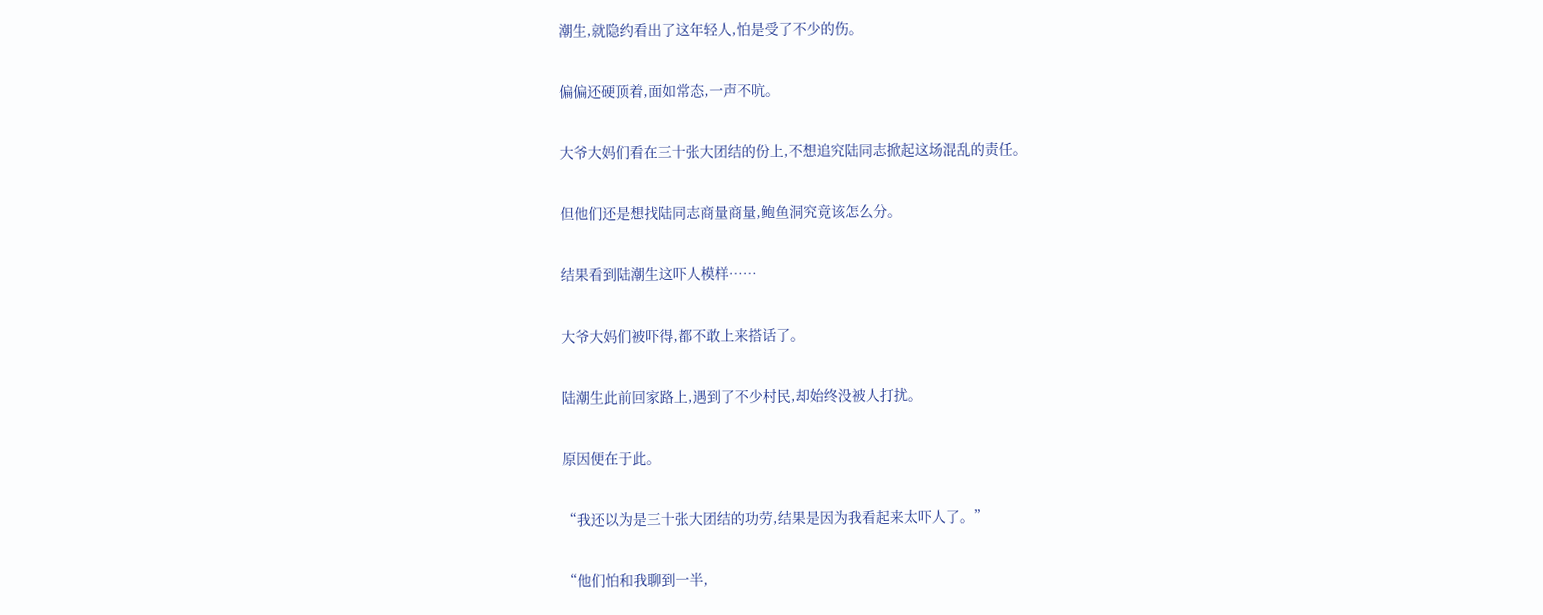潮生,就隐约看出了这年轻人,怕是受了不少的伤。

偏偏还硬顶着,面如常态,一声不吭。

大爷大妈们看在三十张大团结的份上,不想追究陆同志掀起这场混乱的责任。

但他们还是想找陆同志商量商量,鲍鱼洞究竟该怎么分。

结果看到陆潮生这吓人模样……

大爷大妈们被吓得,都不敢上来搭话了。

陆潮生此前回家路上,遇到了不少村民,却始终没被人打扰。

原因便在于此。

“我还以为是三十张大团结的功劳,结果是因为我看起来太吓人了。”

“他们怕和我聊到一半,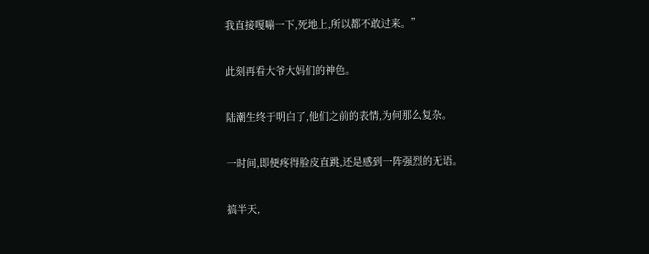我直接嘎嘣一下,死地上,所以都不敢过来。”

此刻再看大爷大妈们的神色。

陆潮生终于明白了,他们之前的表情,为何那么复杂。

一时间,即便疼得脸皮直跳,还是感到一阵强烈的无语。

搞半天,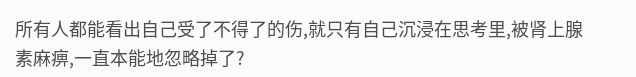所有人都能看出自己受了不得了的伤,就只有自己沉浸在思考里,被肾上腺素麻痹,一直本能地忽略掉了?